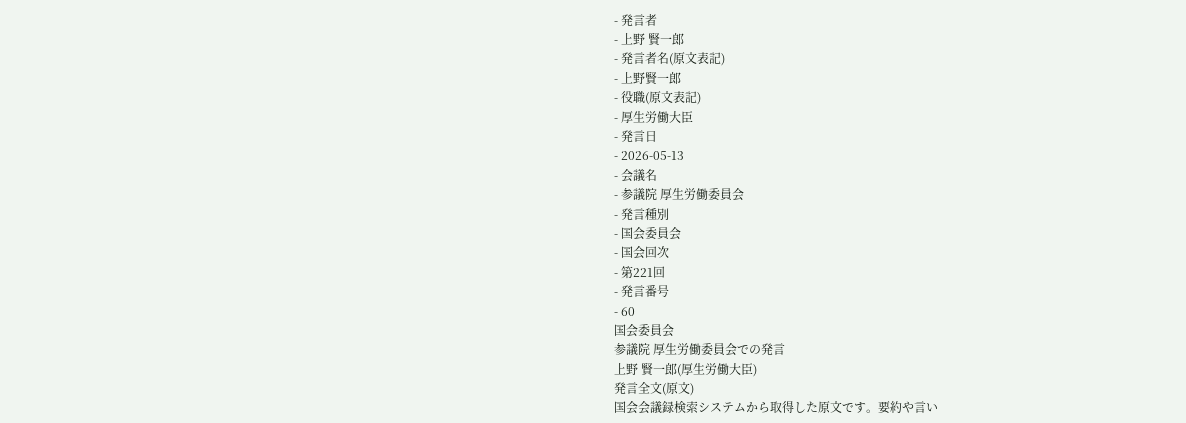- 発言者
- 上野 賢一郎
- 発言者名(原文表記)
- 上野賢一郎
- 役職(原文表記)
- 厚生労働大臣
- 発言日
- 2026-05-13
- 会議名
- 参議院 厚生労働委員会
- 発言種別
- 国会委員会
- 国会回次
- 第221回
- 発言番号
- 60
国会委員会
参議院 厚生労働委員会での発言
上野 賢一郎(厚生労働大臣)
発言全文(原文)
国会会議録検索システムから取得した原文です。要約や言い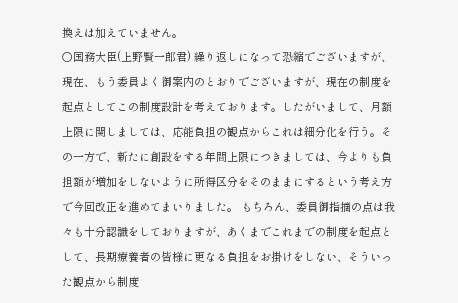換えは加えていません。
○国務大臣(上野賢一郎君) 繰り返しになって恐縮でございますが、現在、もう委員よく御案内のとおりでございますが、現在の制度を起点としてこの制度設計を考えております。したがいまして、月額上限に関しましては、応能負担の観点からこれは細分化を行う。その一方で、新たに創設をする年間上限につきましては、今よりも負担額が増加をしないように所得区分をそのままにするという考え方で今回改正を進めてまいりました。 もちろん、委員御指摘の点は我々も十分認識をしておりますが、あくまでこれまでの制度を起点として、長期療養者の皆様に更なる負担をお掛けをしない、そういった観点から制度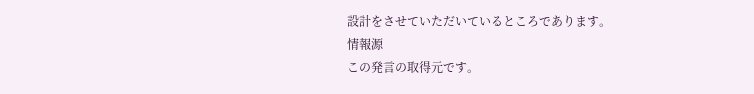設計をさせていただいているところであります。
情報源
この発言の取得元です。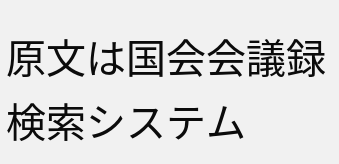原文は国会会議録検索システム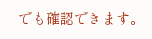でも確認できます。